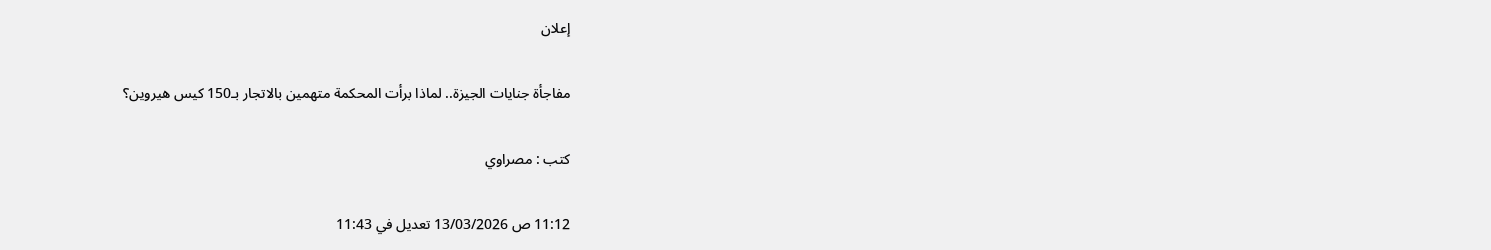إعلان

مفاجأة جنايات الجيزة.. لماذا برأت المحكمة متهمين بالاتجار بـ150 كيس هيروين؟

كتب : مصراوي

11:12 ص 13/03/2026 تعديل في 11:43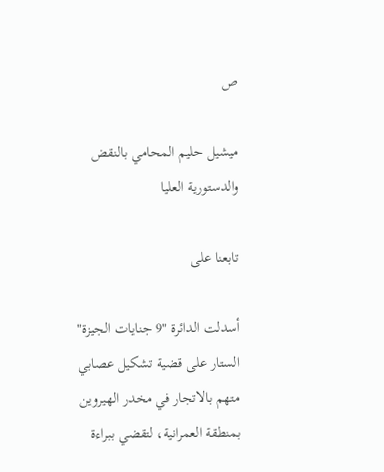ص

ميشيل حليم المحامي بالنقض والدستورية العليا

تابعنا على

أسدلت الدائرة "9 جنايات الجيزة" الستار على قضية تشكيل عصابي متهم بالاتجار في مخدر الهيروين بمنطقة العمرانية، لتقضي ببراءة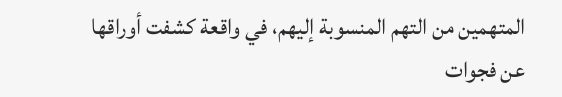المتهمين من التهم المنسوبة إليهم، في واقعة كشفت أوراقها عن فجوات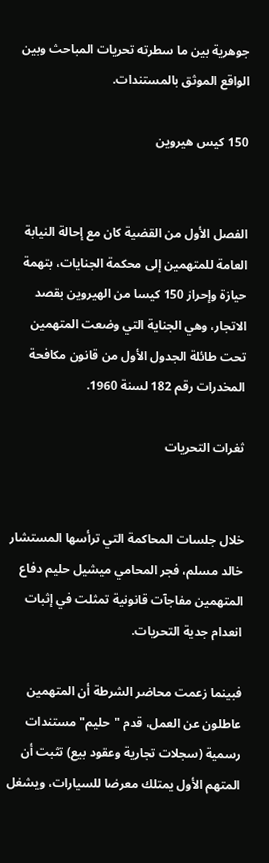جوهرية بين ما سطرته تحريات المباحث وبين الواقع الموثق بالمستندات.

150 كيس هيروين


الفصل الأول من القضية كان مع إحالة النيابة العامة للمتهمين إلى محكمة الجنايات، بتهمة حيازة وإحراز 150 كيسا من الهيروين بقصد الاتجار، وهي الجناية التي وضعت المتهمين تحت طائلة الجدول الأول من قانون مكافحة المخدرات رقم 182 لسنة 1960.

ثغرات التحريات


خلال جلسات المحاكمة التي ترأسها المستشار خالد مسلم، فجر المحامي ميشيل حليم دفاع المتهمين مفاجآت قانونية تمثلت في إثبات انعدام جدية التحريات.

فبينما زعمت محاضر الشرطة أن المتهمين عاطلون عن العمل، قدم "حليم" مستندات رسمية (سجلات تجارية وعقود بيع) تثبت أن المتهم الأول يمتلك معرضا للسيارات، ويشغل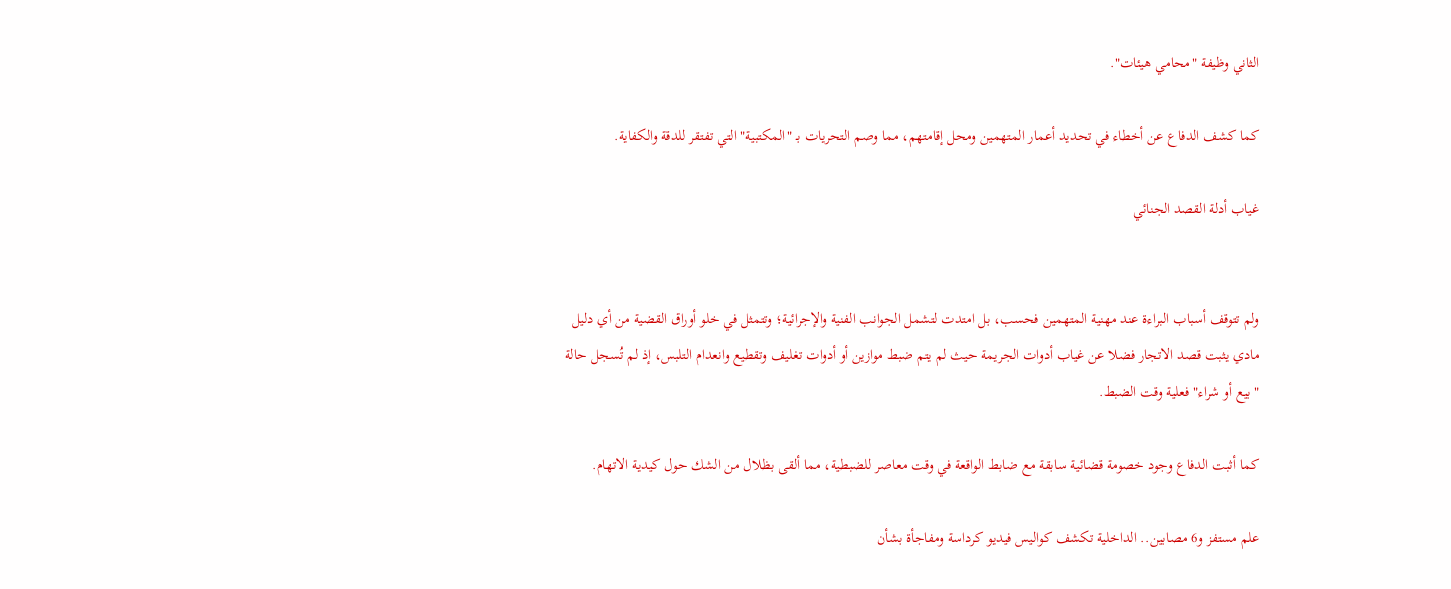الثاني وظيفة "محامي هيئات".

كما كشف الدفاع عن أخطاء في تحديد أعمار المتهمين ومحل إقامتهم، مما وصم التحريات بـ "المكتبية" التي تفتقر للدقة والكفاية.

غياب أدلة القصد الجنائي


ولم تتوقف أسباب البراءة عند مهنية المتهمين فحسب، بل امتدت لتشمل الجوانب الفنية والإجرائية؛ وتتمثل في خلو أوراق القضية من أي دليل مادي يثبت قصد الاتجار فضلا عن غياب أدوات الجريمة حيث لم يتم ضبط موازين أو أدوات تغليف وتقطيع وانعدام التلبس، إذ لم تُسجل حالة "بيع أو شراء" فعلية وقت الضبط.

كما أثبت الدفاع وجود خصومة قضائية سابقة مع ضابط الواقعة في وقت معاصر للضبطية، مما ألقى بظلال من الشك حول كيدية الاتهام.

علم مستفز و6 مصابين.. الداخلية تكشف كواليس فيديو كرداسة ومفاجأة بشأن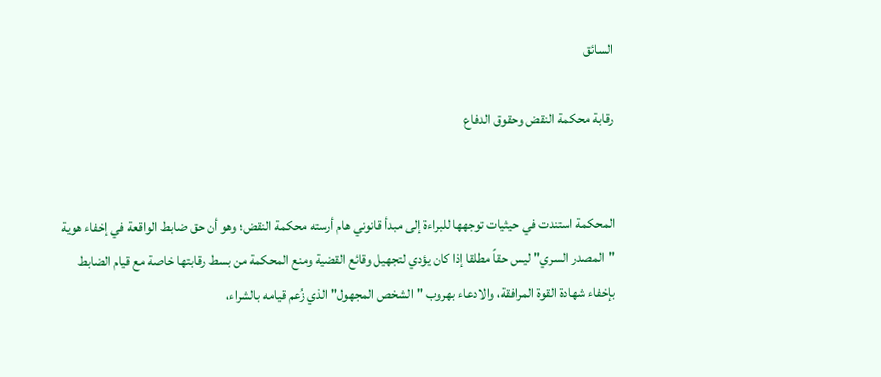السائق

رقابة محكمة النقض وحقوق الدفاع


المحكمة استندت في حيثيات توجهها للبراءة إلى مبدأ قانوني هام أرسته محكمة النقض؛ وهو أن حق ضابط الواقعة في إخفاء هوية "المصدر السري" ليس حقاً مطلقا إذا كان يؤدي لتجهيل وقائع القضية ومنع المحكمة من بسط رقابتها خاصة مع قيام الضابط بإخفاء شهادة القوة المرافقة، والادعاء بهروب "الشخص المجهول" الذي زُعم قيامه بالشراء،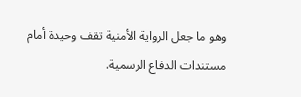وهو ما جعل الرواية الأمنية تقف وحيدة أمام مستندات الدفاع الرسمية.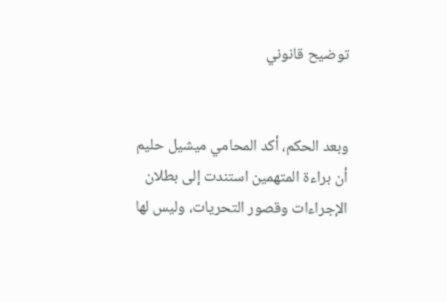توضيح قانوني


وبعد الحكم، أكد المحامي ميشيل حليم أن براءة المتهمين استندت إلى بطلان الإجراءات وقصور التحريات، وليس لها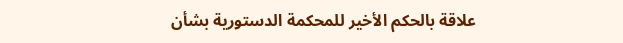علاقة بالحكم الأخير للمحكمة الدستورية بشأن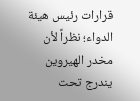قرارات رئيس هيئة الدواء؛ نظراً لأن مخدر الهيروين يندرج تحت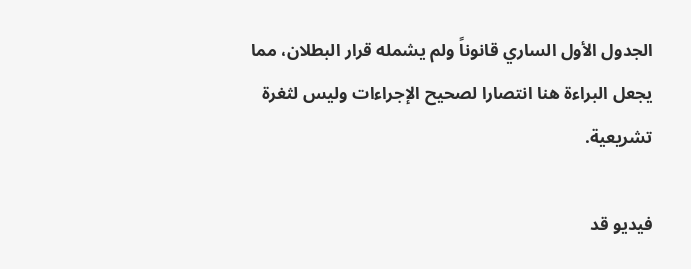الجدول الأول الساري قانوناً ولم يشمله قرار البطلان، مما يجعل البراءة هنا انتصارا لصحيح الإجراءات وليس لثغرة تشريعية.

فيديو قد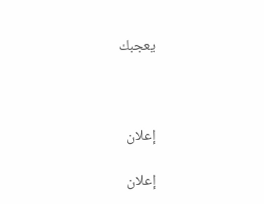يعجبك



إعلان

إعلان